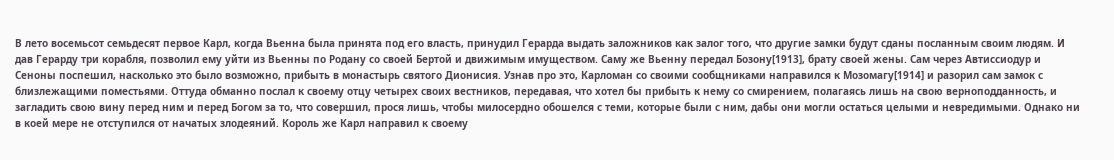В лето восемьсот семьдесят первое Карл, когда Вьенна была принята под его власть, принудил Герарда выдать заложников как залог того, что другие замки будут сданы посланным своим людям. И дав Герарду три корабля, позволил ему уйти из Вьенны по Родану со своей Бертой и движимым имуществом. Саму же Вьенну передал Бозону[1913], брату своей жены. Сам через Автиссиодур и Сеноны поспешил, насколько это было возможно, прибыть в монастырь святого Дионисия. Узнав про это, Карломан со своими сообщниками направился к Мозомагу[1914] и разорил сам замок с близлежащими поместьями. Оттуда обманно послал к своему отцу четырех своих вестников, передавая, что хотел бы прибыть к нему со смирением, полагаясь лишь на свою верноподданность, и загладить свою вину перед ним и перед Богом за то, что совершил, прося лишь, чтобы милосердно обошелся с теми, которые были с ним, дабы они могли остаться целыми и невредимыми. Однако ни в коей мере не отступился от начатых злодеяний. Король же Карл направил к своему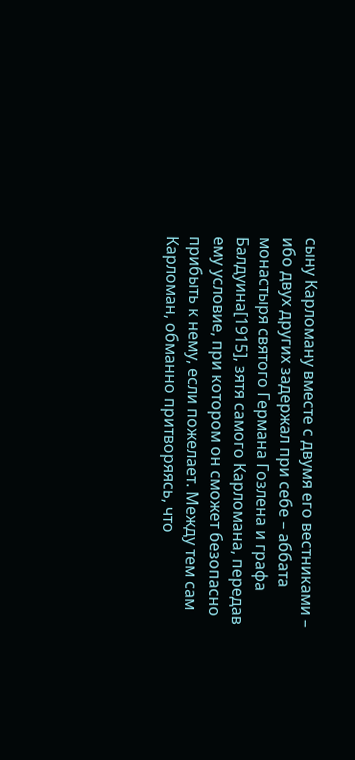сыну Карломану вместе с двумя его вестниками – ибо двух других задержал при себе – аббата монастыря святого Германа Гозлена и графа Балдуина[1915], зятя самого Карломана, передав ему условие, при котором он сможет безопасно прибыть к нему, если пожелает. Между тем сам Карломан, обманно притворяясь, что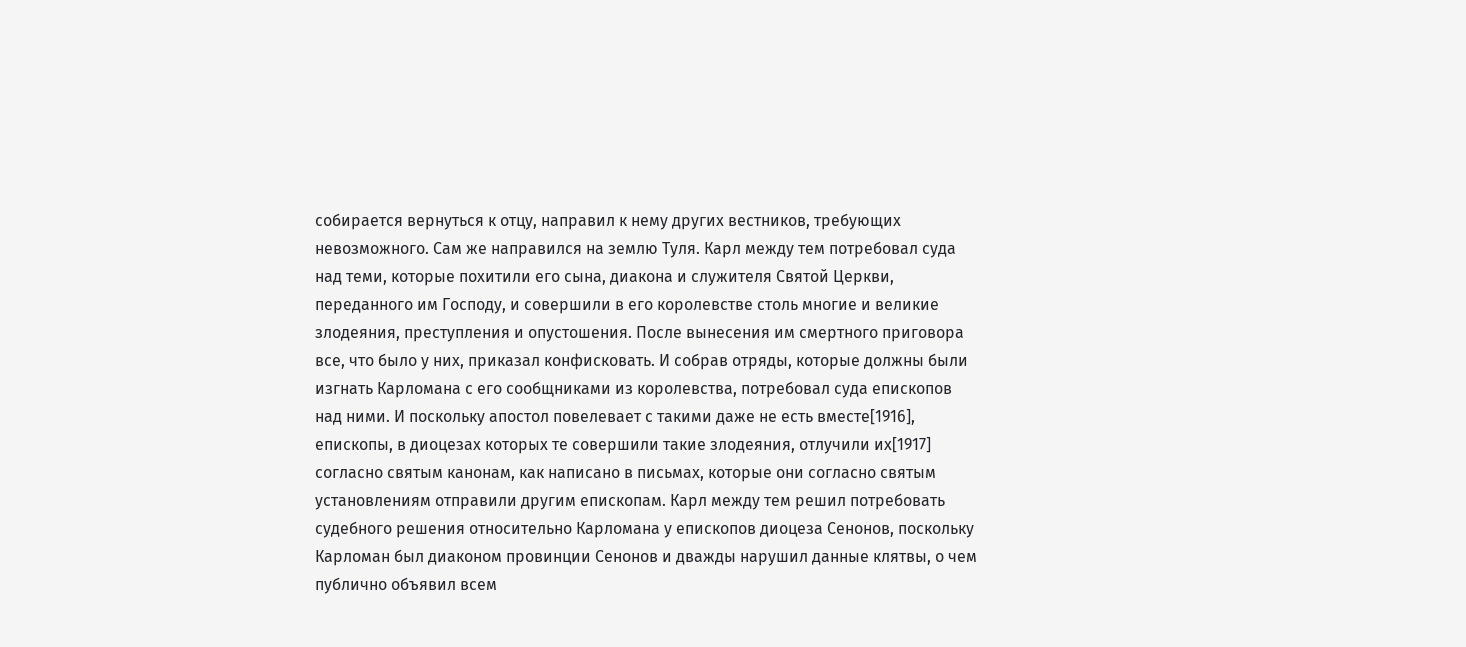собирается вернуться к отцу, направил к нему других вестников, требующих невозможного. Сам же направился на землю Туля. Карл между тем потребовал суда над теми, которые похитили его сына, диакона и служителя Святой Церкви, переданного им Господу, и совершили в его королевстве столь многие и великие злодеяния, преступления и опустошения. После вынесения им смертного приговора все, что было у них, приказал конфисковать. И собрав отряды, которые должны были изгнать Карломана с его сообщниками из королевства, потребовал суда епископов над ними. И поскольку апостол повелевает с такими даже не есть вместе[1916], епископы, в диоцезах которых те совершили такие злодеяния, отлучили их[1917] согласно святым канонам, как написано в письмах, которые они согласно святым установлениям отправили другим епископам. Карл между тем решил потребовать судебного решения относительно Карломана у епископов диоцеза Сенонов, поскольку Карломан был диаконом провинции Сенонов и дважды нарушил данные клятвы, о чем публично объявил всем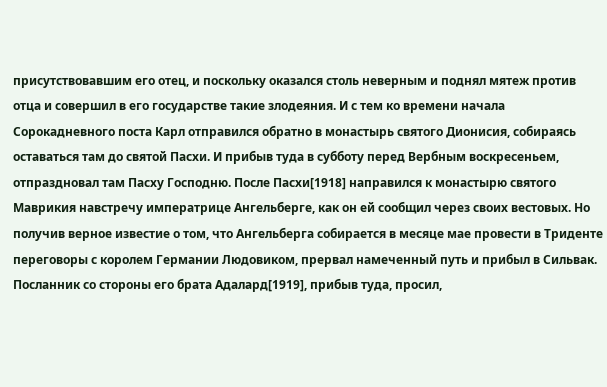присутствовавшим его отец, и поскольку оказался столь неверным и поднял мятеж против отца и совершил в его государстве такие злодеяния. И с тем ко времени начала Сорокадневного поста Карл отправился обратно в монастырь святого Дионисия, собираясь оставаться там до святой Пасхи. И прибыв туда в субботу перед Вербным воскресеньем, отпраздновал там Пасху Господню. После Пасхи[1918] направился к монастырю святого Маврикия навстречу императрице Ангельберге, как он ей сообщил через своих вестовых. Но получив верное известие о том, что Ангельберга собирается в месяце мае провести в Триденте переговоры с королем Германии Людовиком, прервал намеченный путь и прибыл в Сильвак. Посланник со стороны его брата Адалард[1919], прибыв туда, просил,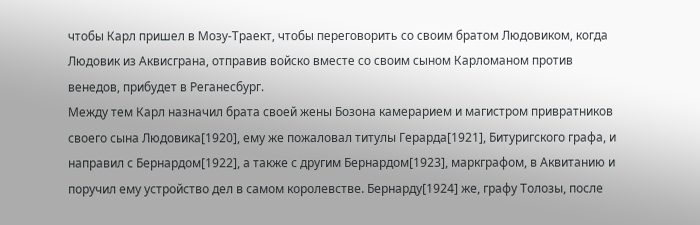чтобы Карл пришел в Мозу-Траект, чтобы переговорить со своим братом Людовиком, когда Людовик из Аквисграна, отправив войско вместе со своим сыном Карломаном против венедов, прибудет в Реганесбург.
Между тем Карл назначил брата своей жены Бозона камерарием и магистром привратников своего сына Людовика[1920], ему же пожаловал титулы Герарда[1921], Битуригского графа, и направил с Бернардом[1922], а также с другим Бернардом[1923], маркграфом, в Аквитанию и поручил ему устройство дел в самом королевстве. Бернарду[1924] же, графу Толозы, после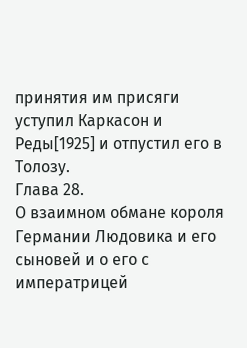принятия им присяги уступил Каркасон и Реды[1925] и отпустил его в Толозу.
Глава 28.
О взаимном обмане короля Германии Людовика и его сыновей и о его с императрицей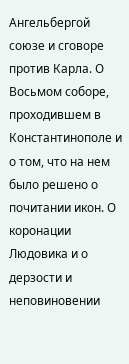Ангельбергой союзе и сговоре против Карла. О Восьмом соборе, проходившем в Константинополе и о том, что на нем было решено о почитании икон. О коронации Людовика и о дерзости и неповиновении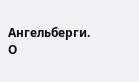Ангельберги. О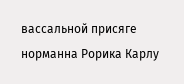вассальной присяге норманна Рорика Карлу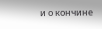и о кончине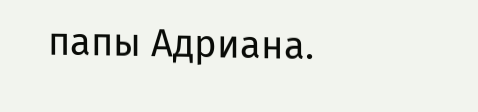папы Адриана.